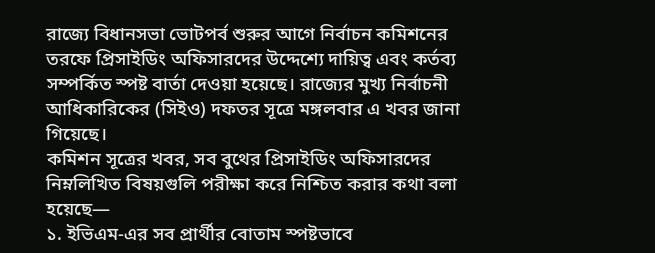রাজ্যে বিধানসভা ভোটপর্ব শুরুর আগে নির্বাচন কমিশনের তরফে প্রিসাইডিং অফিসারদের উদ্দেশ্যে দায়িত্ব এবং কর্তব্য সম্পর্কিত স্পষ্ট বার্তা দেওয়া হয়েছে। রাজ্যের মুখ্য নির্বাচনী আধিকারিকের (সিইও) দফতর সূত্রে মঙ্গলবার এ খবর জানা গিয়েছে।
কমিশন সূত্রের খবর, সব বুথের প্রিসাইডিং অফিসারদের নিম্নলিখিত বিষয়গুলি পরীক্ষা করে নিশ্চিত করার কথা বলা হয়েছে—
১. ইভিএম-এর সব প্রার্থীর বোতাম স্পষ্টভাবে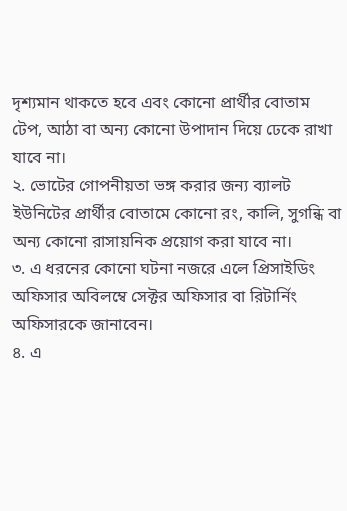দৃশ্যমান থাকতে হবে এবং কোনো প্রার্থীর বোতাম টেপ, আঠা বা অন্য কোনো উপাদান দিয়ে ঢেকে রাখা যাবে না।
২. ভোটের গোপনীয়তা ভঙ্গ করার জন্য ব্যালট ইউনিটের প্রার্থীর বোতামে কোনো রং, কালি, সুগন্ধি বা অন্য কোনো রাসায়নিক প্রয়োগ করা যাবে না।
৩. এ ধরনের কোনো ঘটনা নজরে এলে প্রিসাইডিং অফিসার অবিলম্বে সেক্টর অফিসার বা রিটার্নিং অফিসারকে জানাবেন।
৪. এ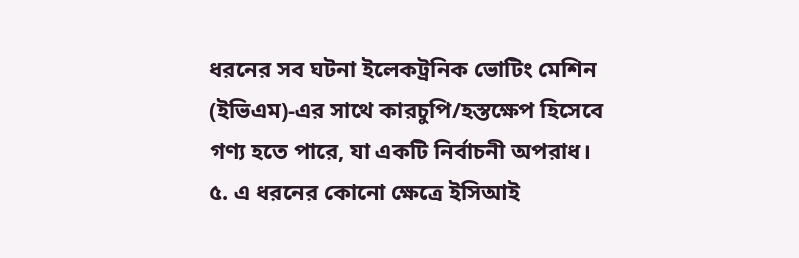ধরনের সব ঘটনা ইলেকট্রনিক ভোটিং মেশিন (ইভিএম)-এর সাথে কারচুপি/হস্তক্ষেপ হিসেবে গণ্য হতে পারে, যা একটি নির্বাচনী অপরাধ।
৫. এ ধরনের কোনো ক্ষেত্রে ইসিআই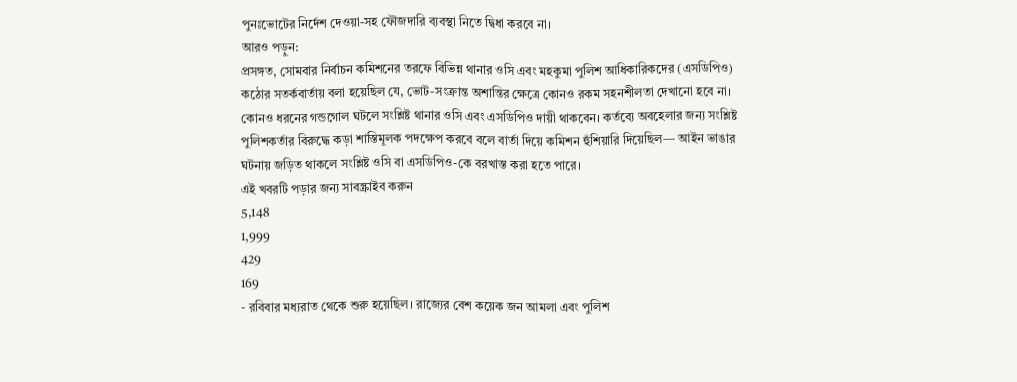পুনঃভোটের নির্দেশ দেওয়া-সহ ফৌজদারি ব্যবস্থা নিতে দ্বিধা করবে না।
আরও পড়ুন:
প্রসঙ্গত, সোমবার নির্বাচন কমিশনের তরফে বিভিন্ন থানার ওসি এবং মহকুমা পুলিশ আধিকারিকদের (এসডিপিও) কঠোর সতর্কবার্তায় বলা হয়েছিল যে, ভোট-সংক্রান্ত অশান্তির ক্ষেত্রে কোনও রকম সহনশীলতা দেখানো হবে না। কোনও ধরনের গন্ডগোল ঘটলে সংশ্লিষ্ট থানার ওসি এবং এসডিপিও দায়ী থাকবেন। কর্তব্যে অবহেলার জন্য সংশ্লিষ্ট পুলিশকর্তার বিরুদ্ধে কড়া শাস্তিমূলক পদক্ষেপ করবে বলে বার্তা দিয়ে কমিশন হুঁশিয়ারি দিয়েছিল— আইন ভাঙার ঘটনায় জড়িত থাকলে সংশ্লিষ্ট ওসি বা এসডিপিও-কে বরখাস্ত করা হতে পারে।
এই খবরটি পড়ার জন্য সাবস্ক্রাইব করুন
5,148
1,999
429
169
- রবিবার মধ্যরাত থেকে শুরু হয়েছিল। রাজ্যের বেশ কয়েক জন আমলা এবং পুলিশ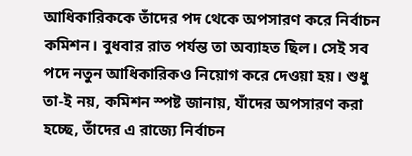আধিকারিককে তাঁদের পদ থেকে অপসারণ করে নির্বাচন কমিশন। বুধবার রাত পর্যন্ত তা অব্যাহত ছিল। সেই সব পদে নতুন আধিকারিকও নিয়োগ করে দেওয়া হয়। শুধু তা-ই নয়, কমিশন স্পষ্ট জানায়, যাঁদের অপসারণ করা হচ্ছে, তাঁদের এ রাজ্যে নির্বাচন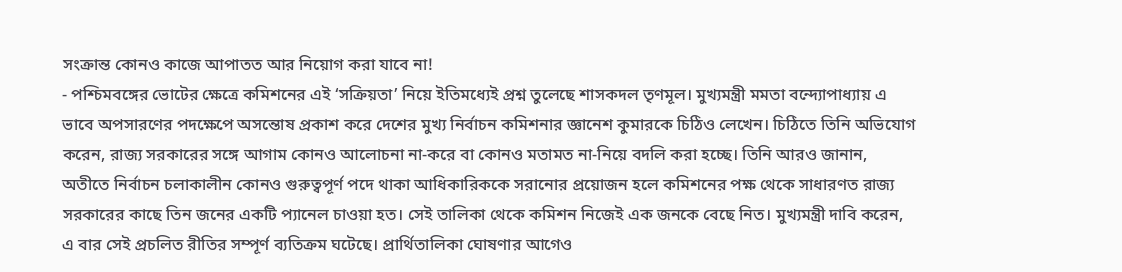সংক্রান্ত কোনও কাজে আপাতত আর নিয়োগ করা যাবে না!
- পশ্চিমবঙ্গের ভোটের ক্ষেত্রে কমিশনের এই ‘সক্রিয়তা’ নিয়ে ইতিমধ্যেই প্রশ্ন তুলেছে শাসকদল তৃণমূল। মুখ্যমন্ত্রী মমতা বন্দ্যোপাধ্যায় এ ভাবে অপসারণের পদক্ষেপে অসন্তোষ প্রকাশ করে দেশের মুখ্য নির্বাচন কমিশনার জ্ঞানেশ কুমারকে চিঠিও লেখেন। চিঠিতে তিনি অভিযোগ করেন, রাজ্য সরকারের সঙ্গে আগাম কোনও আলোচনা না-করে বা কোনও মতামত না-নিয়ে বদলি করা হচ্ছে। তিনি আরও জানান, অতীতে নির্বাচন চলাকালীন কোনও গুরুত্বপূর্ণ পদে থাকা আধিকারিককে সরানোর প্রয়োজন হলে কমিশনের পক্ষ থেকে সাধারণত রাজ্য সরকারের কাছে তিন জনের একটি প্যানেল চাওয়া হত। সেই তালিকা থেকে কমিশন নিজেই এক জনকে বেছে নিত। মুখ্যমন্ত্রী দাবি করেন, এ বার সেই প্রচলিত রীতির সম্পূর্ণ ব্যতিক্রম ঘটেছে। প্রার্থিতালিকা ঘোষণার আগেও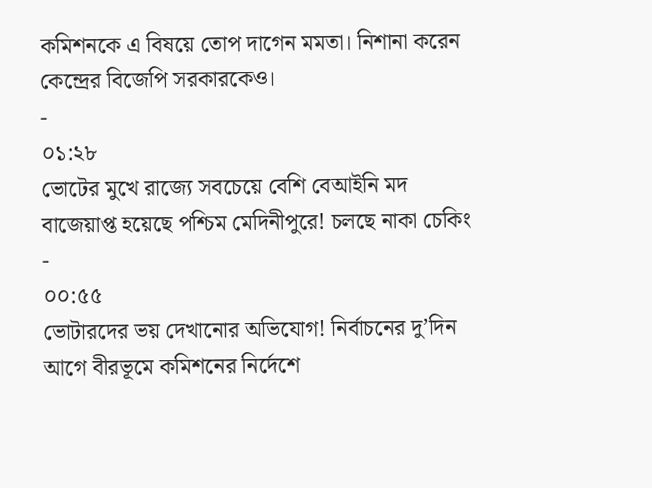কমিশনকে এ বিষয়ে তোপ দাগেন মমতা। নিশানা করেন কেন্দ্রের বিজেপি সরকারকেও।
-
০১:২৮
ভোটের মুখে রাজ্যে সবচেয়ে বেশি বেআইনি মদ বাজেয়াপ্ত হয়েছে পশ্চিম মেদিনীপুরে! চলছে নাকা চেকিং -
০০:৫৫
ভোটারদের ভয় দেখানোর অভিযোগ! নির্বাচনের দু’দিন আগে বীরভূমে কমিশনের নির্দেশে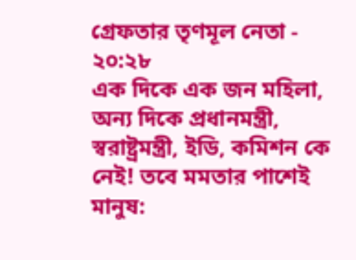গ্রেফতার তৃণমূল নেতা -
২০:২৮
এক দিকে এক জন মহিলা, অন্য দিকে প্রধানমন্ত্রী, স্বরাষ্ট্রমন্ত্রী, ইডি, কমিশন কে নেই! তবে মমতার পাশেই মানুষ: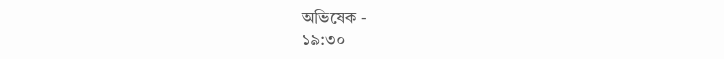অভিষেক -
১৯:৩০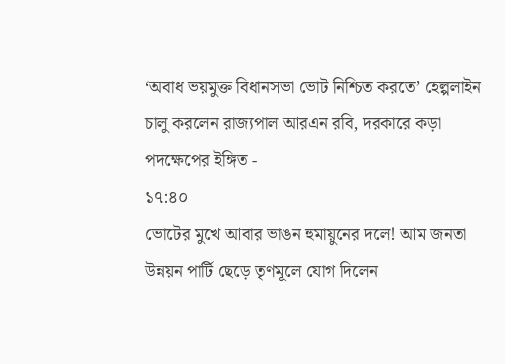‘অবাধ ভয়মুক্ত বিধানসভা ভোট নিশ্চিত করতে’ হেল্পলাইন চালু করলেন রাজ্যপাল আরএন রবি, দরকারে কড়া পদক্ষেপের ইঙ্গিত -
১৭:৪০
ভোটের মুখে আবার ভাঙন হুমায়ুনের দলে! আম জনতা উন্নয়ন পার্টি ছেড়ে তৃণমূলে যোগ দিলেন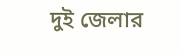দুই জেলার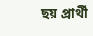ছয় প্রার্থী